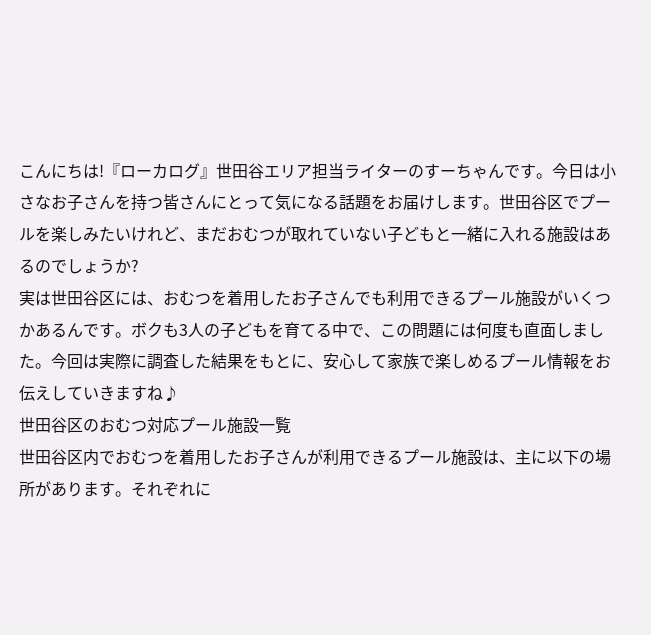こんにちは!『ローカログ』世田谷エリア担当ライターのすーちゃんです。今日は小さなお子さんを持つ皆さんにとって気になる話題をお届けします。世田谷区でプールを楽しみたいけれど、まだおむつが取れていない子どもと一緒に入れる施設はあるのでしょうか?
実は世田谷区には、おむつを着用したお子さんでも利用できるプール施設がいくつかあるんです。ボクも3人の子どもを育てる中で、この問題には何度も直面しました。今回は実際に調査した結果をもとに、安心して家族で楽しめるプール情報をお伝えしていきますね♪
世田谷区のおむつ対応プール施設一覧
世田谷区内でおむつを着用したお子さんが利用できるプール施設は、主に以下の場所があります。それぞれに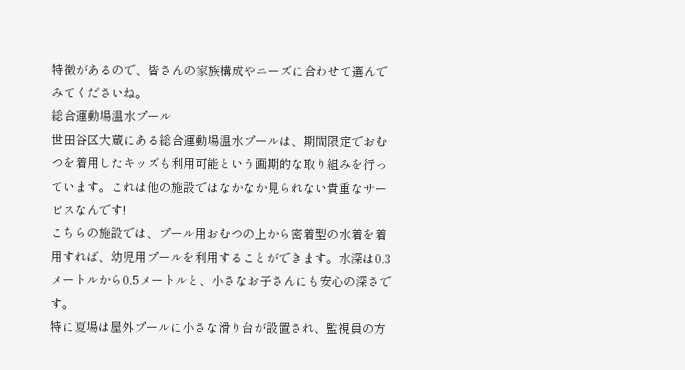特徴があるので、皆さんの家族構成やニーズに合わせて選んでみてくださいね。
総合運動場温水プール
世田谷区大蔵にある総合運動場温水プールは、期間限定でおむつを着用したキッズも利用可能という画期的な取り組みを行っています。これは他の施設ではなかなか見られない貴重なサービスなんです!
こちらの施設では、プール用おむつの上から密着型の水着を着用すれば、幼児用プールを利用することができます。水深は0.3メートルから0.5メートルと、小さなお子さんにも安心の深さです。
特に夏場は屋外プールに小さな滑り台が設置され、監視員の方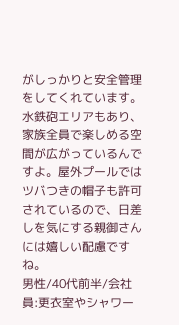がしっかりと安全管理をしてくれています。水鉄砲エリアもあり、家族全員で楽しめる空間が広がっているんですよ。屋外プールではツバつきの帽子も許可されているので、日差しを気にする親御さんには嬉しい配慮ですね。
男性/40代前半/会社員:更衣室やシャワー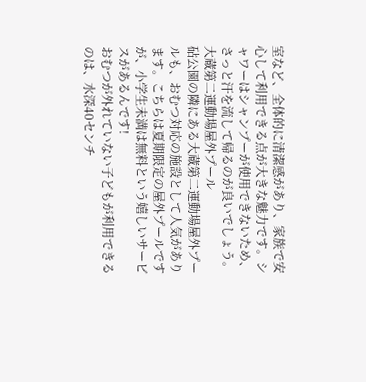室など、全体的に清潔感があり、家族で安心して利用できる点が大きな魅力です。シャワーはシャンプーが使用できないため、さっと汗を流して帰るのが良いでしょう。
大蔵第二運動場屋外プール
砧公園の隣にある大蔵第二運動場屋外プールも、おむつ対応の施設として人気があります。こちらは夏期限定の屋外プールですが、小学生未満は無料という嬉しいサービスがあるんです!
おむつが外れていない子どもが利用できるのは、水深40センチ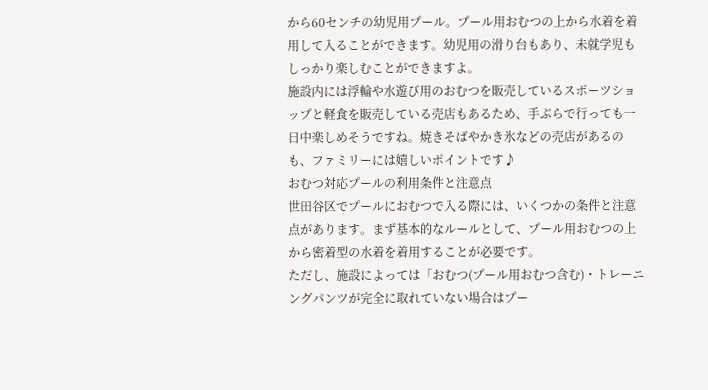から60センチの幼児用プール。プール用おむつの上から水着を着用して入ることができます。幼児用の滑り台もあり、未就学児もしっかり楽しむことができますよ。
施設内には浮輪や水遊び用のおむつを販売しているスポーツショップと軽食を販売している売店もあるため、手ぶらで行っても一日中楽しめそうですね。焼きそばやかき氷などの売店があるのも、ファミリーには嬉しいポイントです♪
おむつ対応プールの利用条件と注意点
世田谷区でプールにおむつで入る際には、いくつかの条件と注意点があります。まず基本的なルールとして、プール用おむつの上から密着型の水着を着用することが必要です。
ただし、施設によっては「おむつ(プール用おむつ含む)・トレーニングパンツが完全に取れていない場合はプー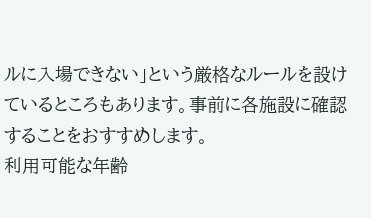ルに入場できない」という厳格なルールを設けているところもあります。事前に各施設に確認することをおすすめします。
利用可能な年齢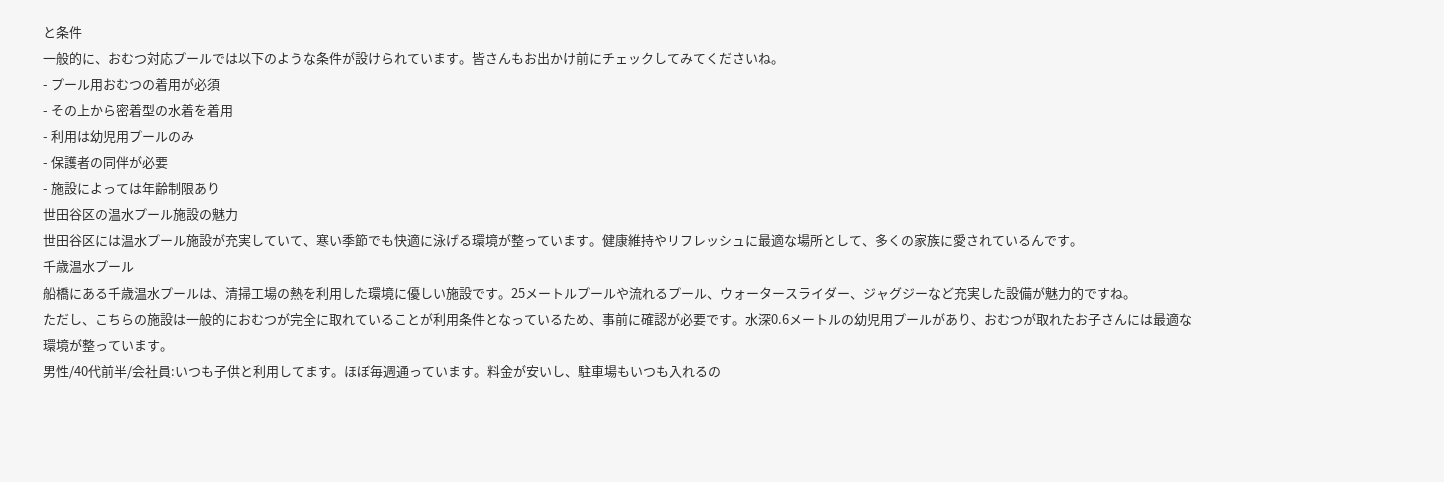と条件
一般的に、おむつ対応プールでは以下のような条件が設けられています。皆さんもお出かけ前にチェックしてみてくださいね。
- プール用おむつの着用が必須
- その上から密着型の水着を着用
- 利用は幼児用プールのみ
- 保護者の同伴が必要
- 施設によっては年齢制限あり
世田谷区の温水プール施設の魅力
世田谷区には温水プール施設が充実していて、寒い季節でも快適に泳げる環境が整っています。健康維持やリフレッシュに最適な場所として、多くの家族に愛されているんです。
千歳温水プール
船橋にある千歳温水プールは、清掃工場の熱を利用した環境に優しい施設です。25メートルプールや流れるプール、ウォータースライダー、ジャグジーなど充実した設備が魅力的ですね。
ただし、こちらの施設は一般的におむつが完全に取れていることが利用条件となっているため、事前に確認が必要です。水深0.6メートルの幼児用プールがあり、おむつが取れたお子さんには最適な環境が整っています。
男性/40代前半/会社員:いつも子供と利用してます。ほぼ毎週通っています。料金が安いし、駐車場もいつも入れるの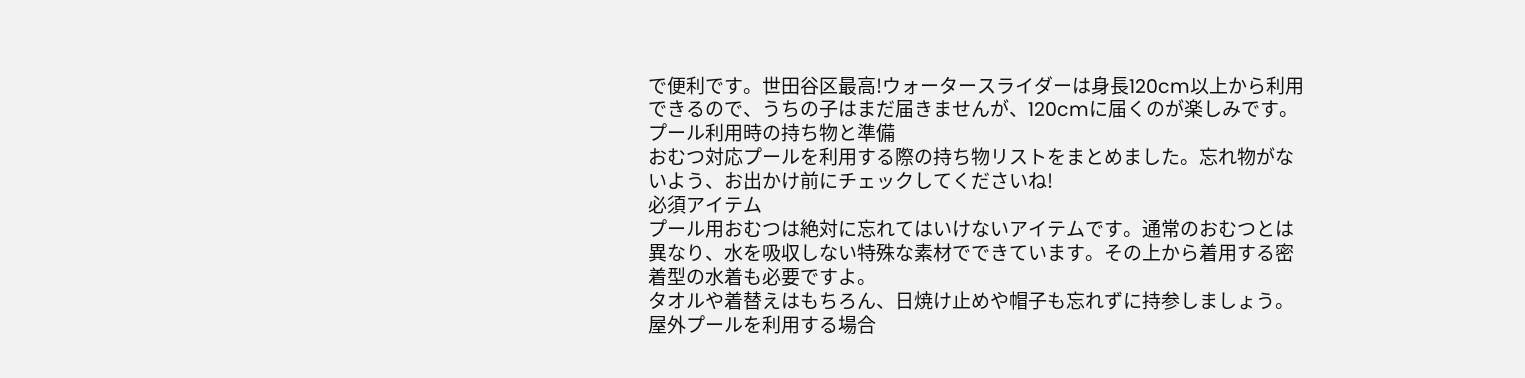で便利です。世田谷区最高!ウォータースライダーは身長120cm以上から利用できるので、うちの子はまだ届きませんが、120cmに届くのが楽しみです。
プール利用時の持ち物と準備
おむつ対応プールを利用する際の持ち物リストをまとめました。忘れ物がないよう、お出かけ前にチェックしてくださいね!
必須アイテム
プール用おむつは絶対に忘れてはいけないアイテムです。通常のおむつとは異なり、水を吸収しない特殊な素材でできています。その上から着用する密着型の水着も必要ですよ。
タオルや着替えはもちろん、日焼け止めや帽子も忘れずに持参しましょう。屋外プールを利用する場合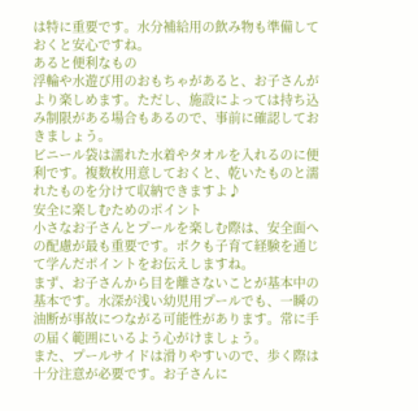は特に重要です。水分補給用の飲み物も準備しておくと安心ですね。
あると便利なもの
浮輪や水遊び用のおもちゃがあると、お子さんがより楽しめます。ただし、施設によっては持ち込み制限がある場合もあるので、事前に確認しておきましょう。
ビニール袋は濡れた水着やタオルを入れるのに便利です。複数枚用意しておくと、乾いたものと濡れたものを分けて収納できますよ♪
安全に楽しむためのポイント
小さなお子さんとプールを楽しむ際は、安全面への配慮が最も重要です。ボクも子育て経験を通じて学んだポイントをお伝えしますね。
まず、お子さんから目を離さないことが基本中の基本です。水深が浅い幼児用プールでも、一瞬の油断が事故につながる可能性があります。常に手の届く範囲にいるよう心がけましょう。
また、プールサイドは滑りやすいので、歩く際は十分注意が必要です。お子さんに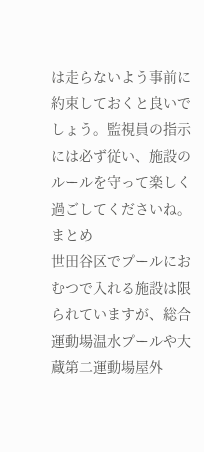は走らないよう事前に約束しておくと良いでしょう。監視員の指示には必ず従い、施設のルールを守って楽しく過ごしてくださいね。
まとめ
世田谷区でプールにおむつで入れる施設は限られていますが、総合運動場温水プールや大蔵第二運動場屋外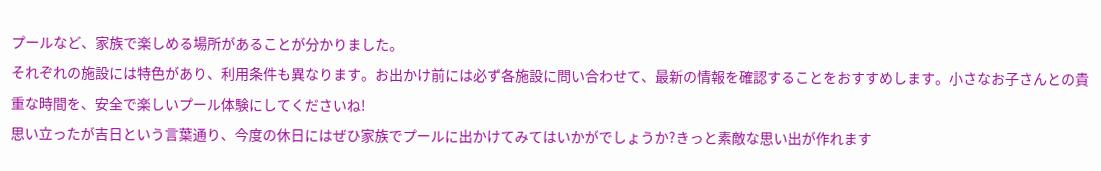プールなど、家族で楽しめる場所があることが分かりました。
それぞれの施設には特色があり、利用条件も異なります。お出かけ前には必ず各施設に問い合わせて、最新の情報を確認することをおすすめします。小さなお子さんとの貴重な時間を、安全で楽しいプール体験にしてくださいね!
思い立ったが吉日という言葉通り、今度の休日にはぜひ家族でプールに出かけてみてはいかがでしょうか?きっと素敵な思い出が作れます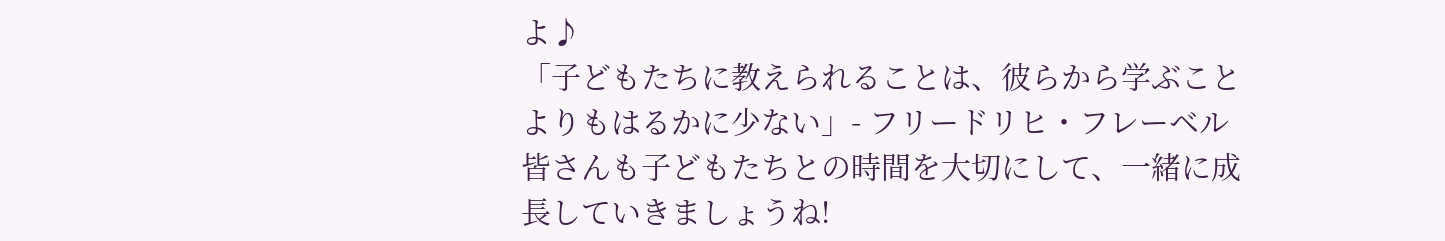よ♪
「子どもたちに教えられることは、彼らから学ぶことよりもはるかに少ない」- フリードリヒ・フレーベル
皆さんも子どもたちとの時間を大切にして、一緒に成長していきましょうね!